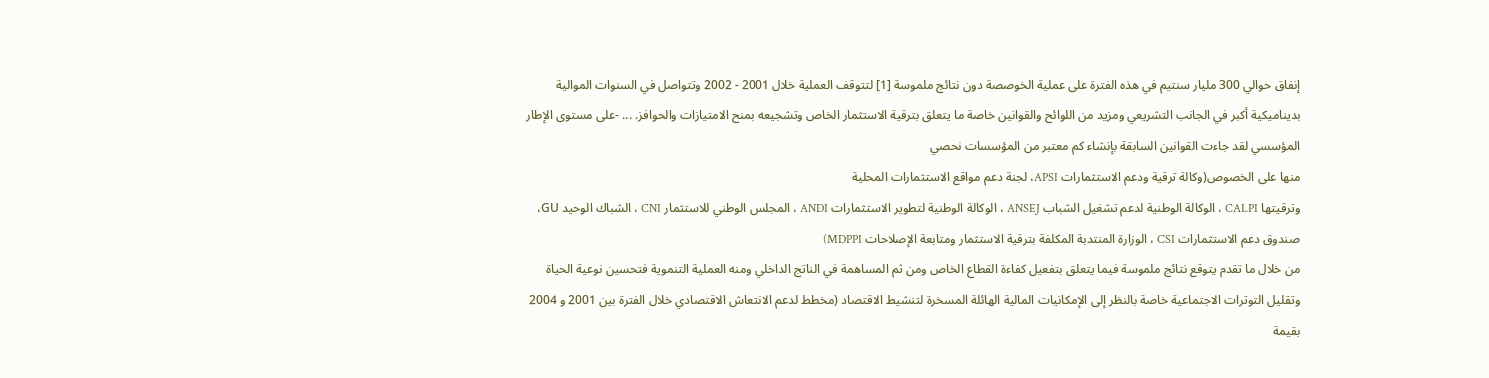إنفاق حوالي 300 مليار سنتيم في هذه الفترة على عملية الخوصصة دون نتائج ملموسة [1] لتتوقف العملية خلال 2001 - 2002 وتتواصل في السنوات الموالية بديناميكية أكبر في الجانب التشريعي ومزيد من اللوائح والقوانين خاصة ما يتعلق بترقية الاستثمار الخاص وتشجيعه بمنح الامتيازات والحوافز. ... -على مستوى الإطار المؤسسي لقد جاءت القوانين السابقة بإنشاء كم معتبر من المؤسسات نحصي
منها على الخصوص(وكالة ترقية ودعم الاستثمارات APSI، لجنة دعم مواقع الاستثمارات المحلية
وترقيتها CALPI ، الوكالة الوطنية لدعم تشغيل الشباب ANSEJ ، الوكالة الوطنية لتطوير الاستثمارات ANDI ، المجلس الوطني للاستثمار CNI ، الشباك الوحيد GU، صندوق دعم الاستثمارات CSI ، الوزارة المنتدبة المكلفة بترقية الاستثمار ومتابعة الإصلاحات MDPPI)
من خلال ما تقدم يتوقع نتائج ملموسة فيما يتعلق بتفعيل كفاءة القطاع الخاص ومن ثم المساهمة في الناتج الداخلي ومنه العملية التنموية فتحسين نوعية الحياة وتقليل التوترات الاجتماعية خاصة بالنظر إلى الإمكانيات المالية الهائلة المسخرة لتنشيط الاقتصاد (مخطط لدعم الانتعاش الاقتصادي خلال الفترة بين 2001 و 2004 بقيمة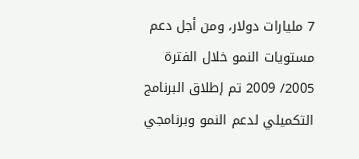7 مليارات دولار، ومن أجل دعم مستويات النمو خلال الفترة 2005/ 2009 تم إطلاق البرنامج التكميلي لدعم النمو وبرنامجي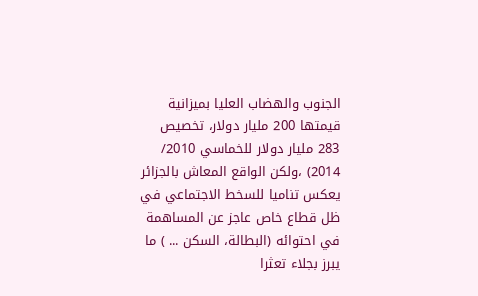الجنوب والهضاب العليا بميزانية قيمتها 200 مليار دولار، تخصيص 283 مليار دولار للخماسي 2010/ 2014) ،ولكن الواقع المعاش بالجزائر يعكس تناميا للسخط الاجتماعي في ظل قطاع خاص عاجز عن المساهمة في احتوائه (البطالة، السكن ... ) ما يبرز بجلاء تعثرا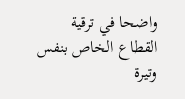واضحا في ترقية القطاع الخاص بنفس وتيرة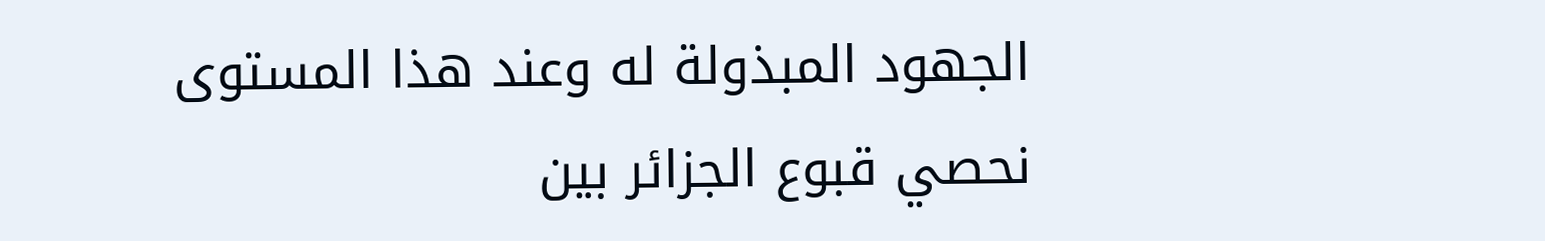الجهود المبذولة له وعند هذا المستوى نحصي قبوع الجزائر بين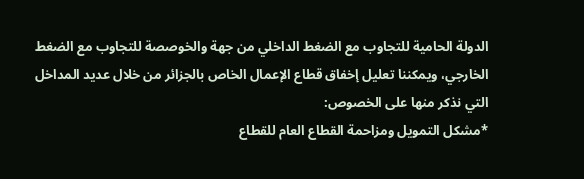الدولة الحامية للتجاوب مع الضغط الداخلي من جهة والخوصصة للتجاوب مع الضغط الخارجي، ويمكننا تعليل إخفاق قطاع الإعمال الخاص بالجزائر من خلال عديد المداخل التي نذكر منها على الخصوص:
*مشكل التمويل ومزاحمة القطاع العام للقطاع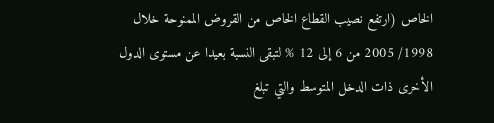الخاص (ارتفع نصيب القطاع الخاص من القروض الممنوحة خلال 1998/ 2005 من 6 إلى 12 % لتبقى النسبة بعيدا عن مستوى الدول الأخرى ذات الدخل المتوسط والتي تبلغ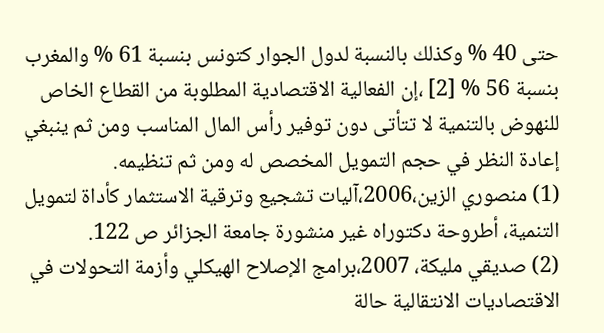حتى 40 % وكذلك بالنسبة لدول الجوار كتونس بنسبة 61 % والمغرب بنسبة 56 % [2] ،إن الفعالية الاقتصادية المطلوبة من القطاع الخاص للنهوض بالتنمية لا تتأتى دون توفير رأس المال المناسب ومن ثم ينبغي إعادة النظر في حجم التمويل المخصص له ومن ثم تنظيمه.
(1) منصوري الزين،2006،آليات تشجيع وترقية الاستثمار كأداة لتمويل التنمية، أطروحة دكتوراه غير منشورة جامعة الجزائر ص 122.
(2) صديقي مليكة، 2007،برامج الإصلاح الهيكلي وأزمة التحولات في الاقتصاديات الانتقالية حالة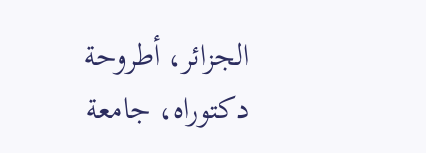الجزائر، أطروحة دكتوراه، جامعة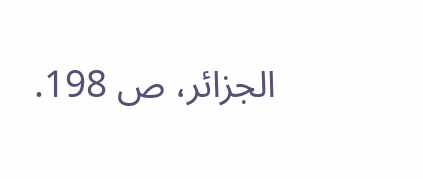الجزائر، ص 198.